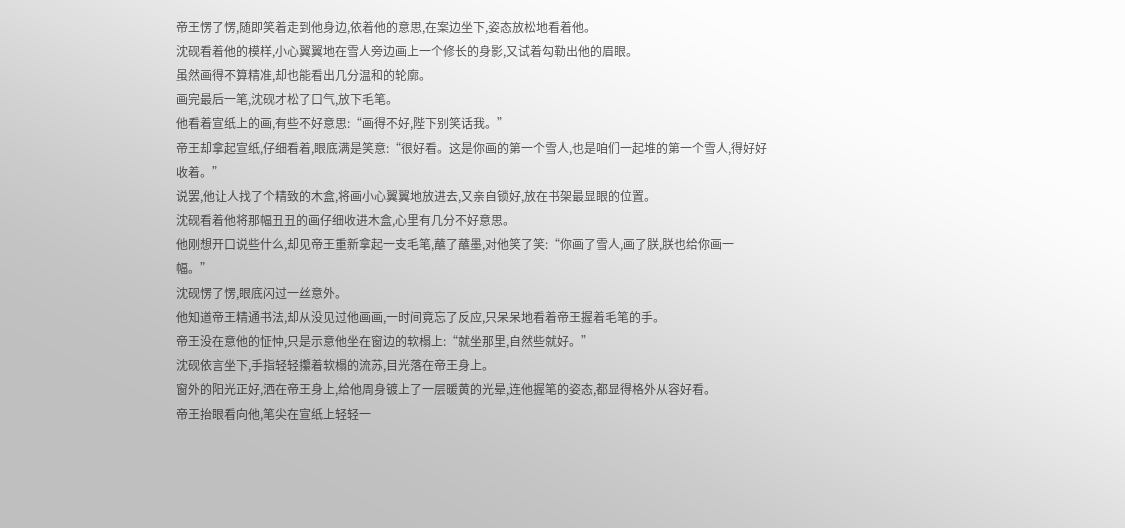帝王愣了愣,随即笑着走到他身边,依着他的意思,在案边坐下,姿态放松地看着他。
沈砚看着他的模样,小心翼翼地在雪人旁边画上一个修长的身影,又试着勾勒出他的眉眼。
虽然画得不算精准,却也能看出几分温和的轮廓。
画完最后一笔,沈砚才松了口气,放下毛笔。
他看着宣纸上的画,有些不好意思:“画得不好,陛下别笑话我。”
帝王却拿起宣纸,仔细看着,眼底满是笑意:“很好看。这是你画的第一个雪人,也是咱们一起堆的第一个雪人,得好好收着。”
说罢,他让人找了个精致的木盒,将画小心翼翼地放进去,又亲自锁好,放在书架最显眼的位置。
沈砚看着他将那幅丑丑的画仔细收进木盒,心里有几分不好意思。
他刚想开口说些什么,却见帝王重新拿起一支毛笔,蘸了蘸墨,对他笑了笑:“你画了雪人,画了朕,朕也给你画一幅。”
沈砚愣了愣,眼底闪过一丝意外。
他知道帝王精通书法,却从没见过他画画,一时间竟忘了反应,只呆呆地看着帝王握着毛笔的手。
帝王没在意他的怔忡,只是示意他坐在窗边的软榻上:“就坐那里,自然些就好。”
沈砚依言坐下,手指轻轻攥着软榻的流苏,目光落在帝王身上。
窗外的阳光正好,洒在帝王身上,给他周身镀上了一层暖黄的光晕,连他握笔的姿态,都显得格外从容好看。
帝王抬眼看向他,笔尖在宣纸上轻轻一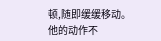顿,随即缓缓移动。
他的动作不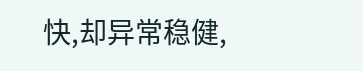快,却异常稳健,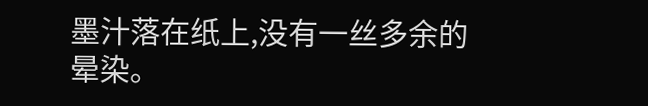墨汁落在纸上,没有一丝多余的晕染。